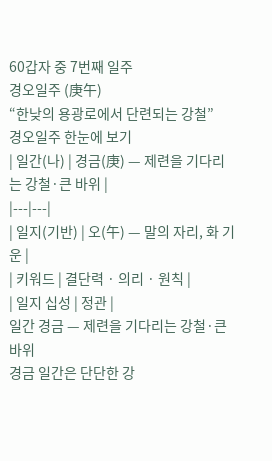60갑자 중 7번째 일주
경오일주 (庚午)
“한낮의 용광로에서 단련되는 강철”
경오일주 한눈에 보기
| 일간(나) | 경금(庚) — 제련을 기다리는 강철·큰 바위 |
|---|---|
| 일지(기반) | 오(午) — 말의 자리, 화 기운 |
| 키워드 | 결단력 · 의리 · 원칙 |
| 일지 십성 | 정관 |
일간 경금 — 제련을 기다리는 강철·큰 바위
경금 일간은 단단한 강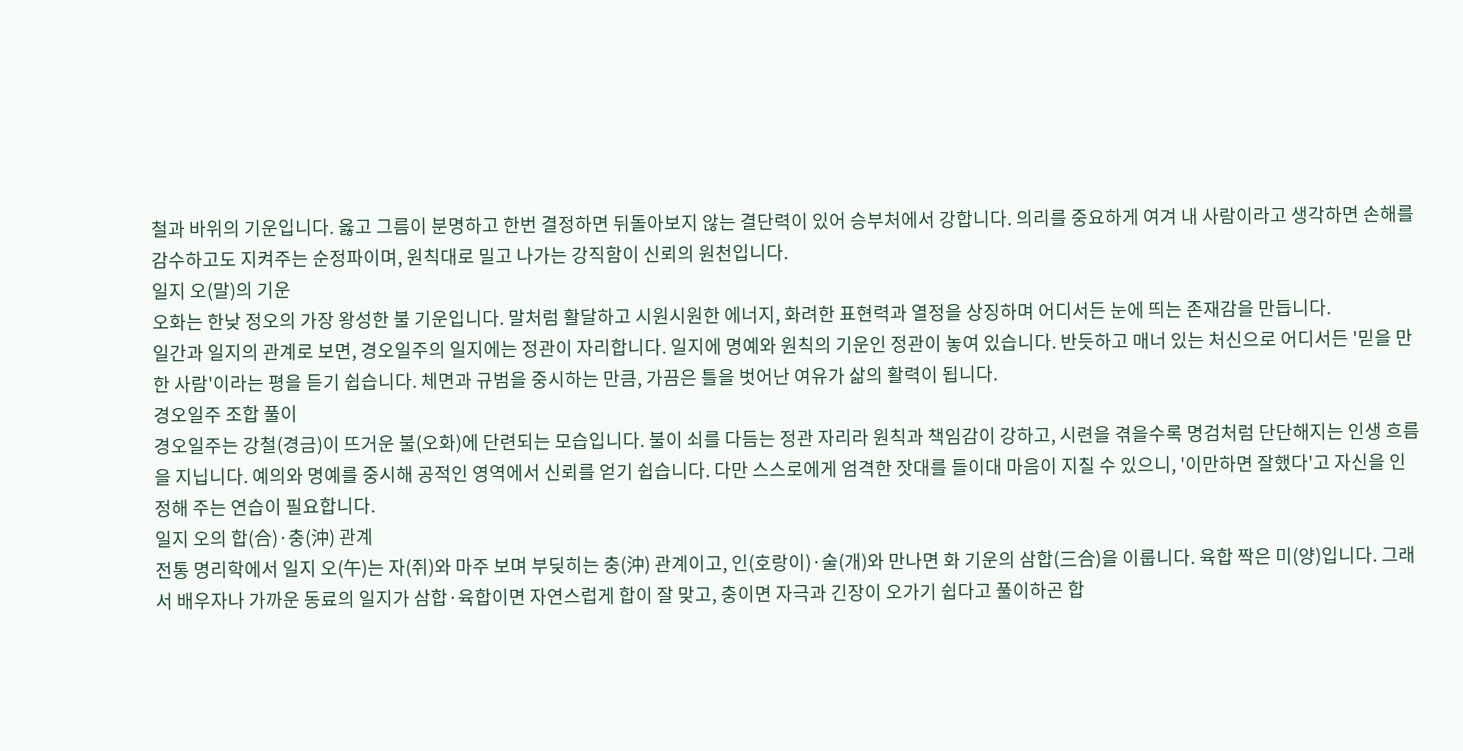철과 바위의 기운입니다. 옳고 그름이 분명하고 한번 결정하면 뒤돌아보지 않는 결단력이 있어 승부처에서 강합니다. 의리를 중요하게 여겨 내 사람이라고 생각하면 손해를 감수하고도 지켜주는 순정파이며, 원칙대로 밀고 나가는 강직함이 신뢰의 원천입니다.
일지 오(말)의 기운
오화는 한낮 정오의 가장 왕성한 불 기운입니다. 말처럼 활달하고 시원시원한 에너지, 화려한 표현력과 열정을 상징하며 어디서든 눈에 띄는 존재감을 만듭니다.
일간과 일지의 관계로 보면, 경오일주의 일지에는 정관이 자리합니다. 일지에 명예와 원칙의 기운인 정관이 놓여 있습니다. 반듯하고 매너 있는 처신으로 어디서든 '믿을 만한 사람'이라는 평을 듣기 쉽습니다. 체면과 규범을 중시하는 만큼, 가끔은 틀을 벗어난 여유가 삶의 활력이 됩니다.
경오일주 조합 풀이
경오일주는 강철(경금)이 뜨거운 불(오화)에 단련되는 모습입니다. 불이 쇠를 다듬는 정관 자리라 원칙과 책임감이 강하고, 시련을 겪을수록 명검처럼 단단해지는 인생 흐름을 지닙니다. 예의와 명예를 중시해 공적인 영역에서 신뢰를 얻기 쉽습니다. 다만 스스로에게 엄격한 잣대를 들이대 마음이 지칠 수 있으니, '이만하면 잘했다'고 자신을 인정해 주는 연습이 필요합니다.
일지 오의 합(合)·충(沖) 관계
전통 명리학에서 일지 오(午)는 자(쥐)와 마주 보며 부딪히는 충(沖) 관계이고, 인(호랑이)·술(개)와 만나면 화 기운의 삼합(三合)을 이룹니다. 육합 짝은 미(양)입니다. 그래서 배우자나 가까운 동료의 일지가 삼합·육합이면 자연스럽게 합이 잘 맞고, 충이면 자극과 긴장이 오가기 쉽다고 풀이하곤 합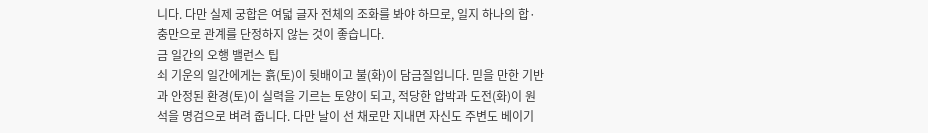니다. 다만 실제 궁합은 여덟 글자 전체의 조화를 봐야 하므로, 일지 하나의 합·충만으로 관계를 단정하지 않는 것이 좋습니다.
금 일간의 오행 밸런스 팁
쇠 기운의 일간에게는 흙(토)이 뒷배이고 불(화)이 담금질입니다. 믿을 만한 기반과 안정된 환경(토)이 실력을 기르는 토양이 되고, 적당한 압박과 도전(화)이 원석을 명검으로 벼려 줍니다. 다만 날이 선 채로만 지내면 자신도 주변도 베이기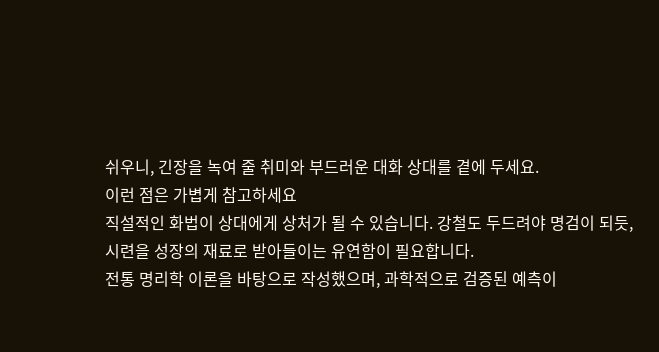쉬우니, 긴장을 녹여 줄 취미와 부드러운 대화 상대를 곁에 두세요.
이런 점은 가볍게 참고하세요
직설적인 화법이 상대에게 상처가 될 수 있습니다. 강철도 두드려야 명검이 되듯, 시련을 성장의 재료로 받아들이는 유연함이 필요합니다.
전통 명리학 이론을 바탕으로 작성했으며, 과학적으로 검증된 예측이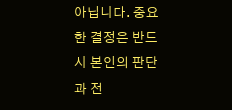아닙니다. 중요한 결정은 반드시 본인의 판단과 전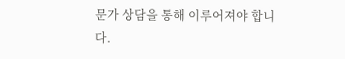문가 상담을 통해 이루어져야 합니다.